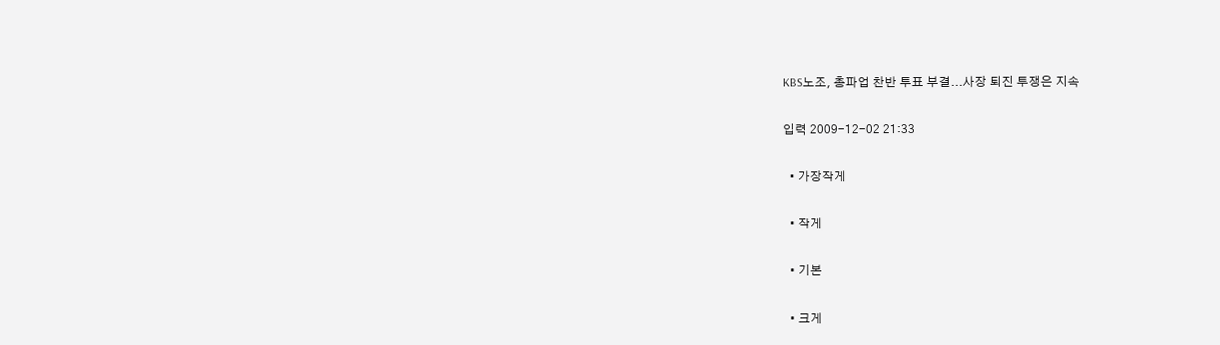KBS노조, 총파업 찬반 투표 부결...사장 퇴진 투쟁은 지속

입력 2009-12-02 21:33

  • 가장작게

  • 작게

  • 기본

  • 크게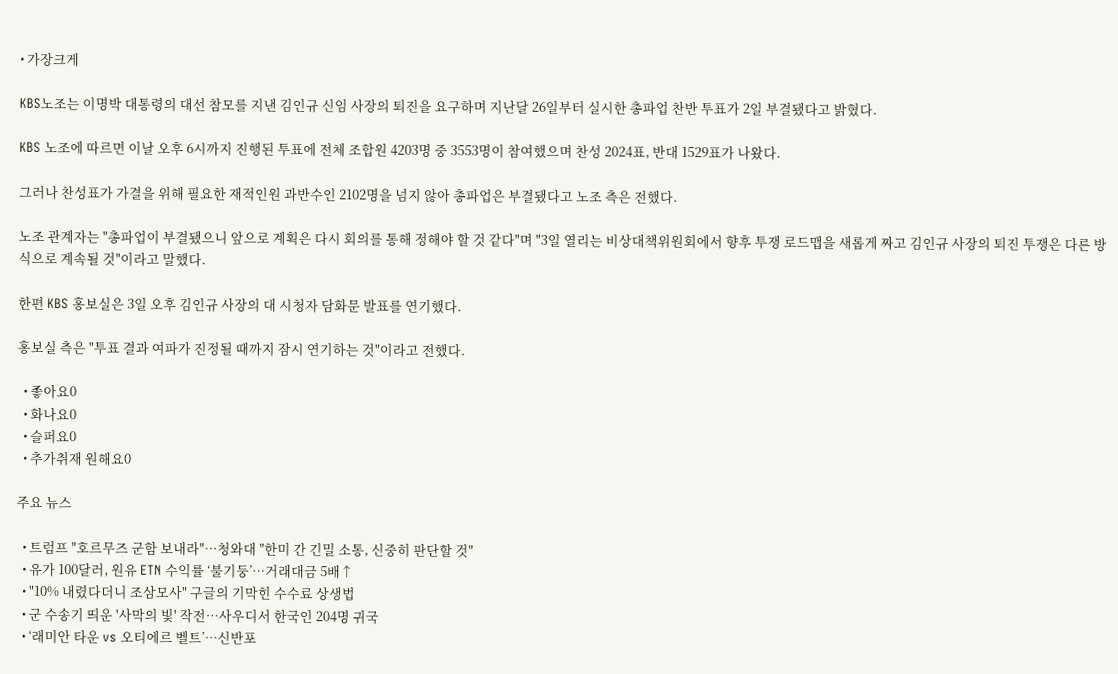• 가장크게

KBS노조는 이명박 대통령의 대선 참모를 지낸 김인규 신임 사장의 퇴진을 요구하며 지난달 26일부터 실시한 총파업 찬반 투표가 2일 부결됐다고 밝혔다.

KBS 노조에 따르면 이날 오후 6시까지 진행된 투표에 전체 조합원 4203명 중 3553명이 참여했으며 찬성 2024표, 반대 1529표가 나왔다.

그러나 찬성표가 가결을 위해 필요한 재적인원 과반수인 2102명을 넘지 않아 총파업은 부결됐다고 노조 측은 전했다.

노조 관계자는 "총파업이 부결됐으니 앞으로 계획은 다시 회의를 통해 정해야 할 것 같다"며 "3일 열리는 비상대책위원회에서 향후 투쟁 로드맵을 새롭게 짜고 김인규 사장의 퇴진 투쟁은 다른 방식으로 계속될 것"이라고 말했다.

한편 KBS 홍보실은 3일 오후 김인규 사장의 대 시청자 담화문 발표를 연기했다.

홍보실 측은 "투표 결과 여파가 진정될 때까지 잠시 연기하는 것"이라고 전했다.

  • 좋아요0
  • 화나요0
  • 슬퍼요0
  • 추가취재 원해요0

주요 뉴스

  • 트럼프 "호르무즈 군함 보내라"…청와대 "한미 간 긴밀 소통, 신중히 판단할 것"
  • 유가 100달러, 원유 ETN 수익률 ‘불기둥’⋯거래대금 5배↑
  • "10% 내렸다더니 조삼모사" 구글의 기막힌 수수료 상생법
  • 군 수송기 띄운 '사막의 빛' 작전⋯사우디서 한국인 204명 귀국
  • ‘래미안 타운 vs 오티에르 벨트’⋯신반포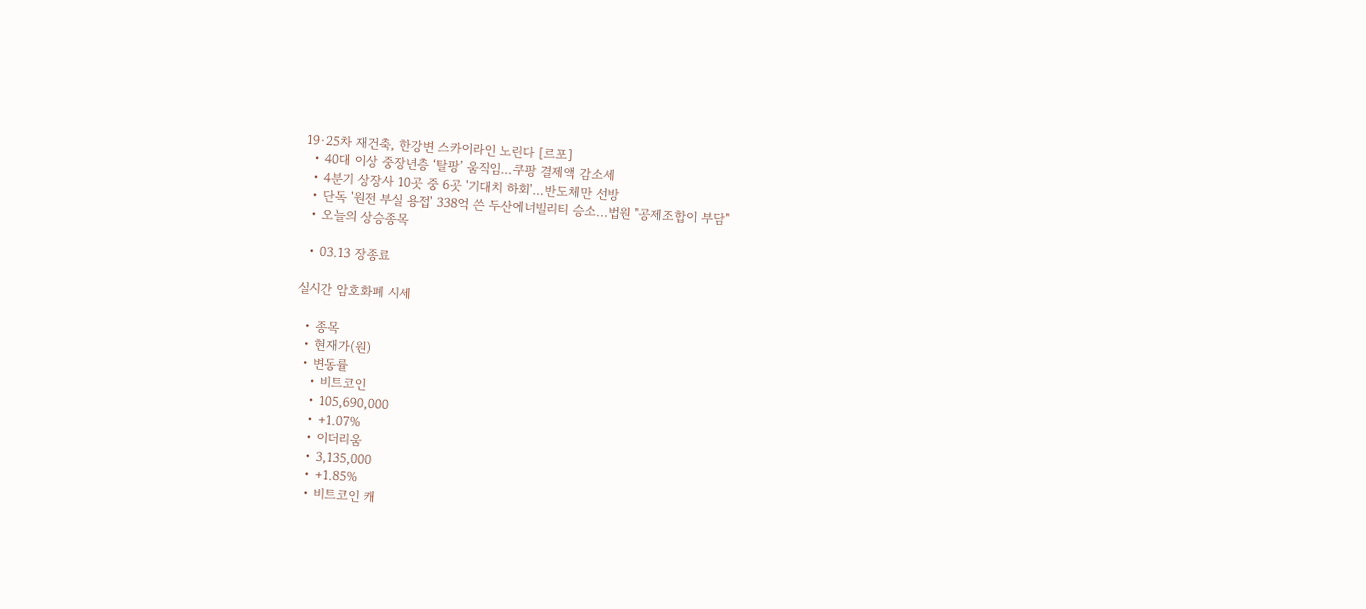19·25차 재건축, 한강변 스카이라인 노린다 [르포]
  • 40대 이상 중장년층 ‘탈팡’ 움직임…쿠팡 결제액 감소세
  • 4분기 상장사 10곳 중 6곳 '기대치 하회'…반도체만 선방
  • 단독 '원전 부실 용접' 338억 쓴 두산에너빌리티 승소...법원 "공제조합이 부담"
  • 오늘의 상승종목

  • 03.13 장종료

실시간 암호화폐 시세

  • 종목
  • 현재가(원)
  • 변동률
    • 비트코인
    • 105,690,000
    • +1.07%
    • 이더리움
    • 3,135,000
    • +1.85%
    • 비트코인 캐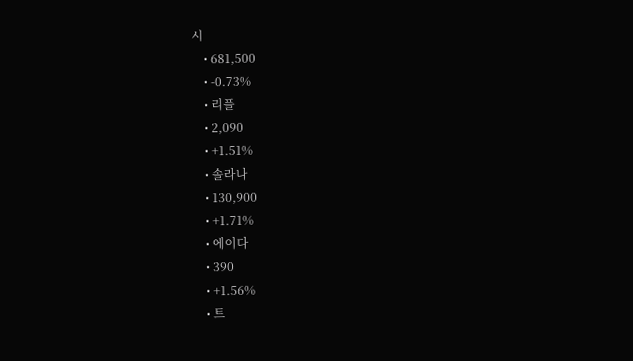시
    • 681,500
    • -0.73%
    • 리플
    • 2,090
    • +1.51%
    • 솔라나
    • 130,900
    • +1.71%
    • 에이다
    • 390
    • +1.56%
    • 트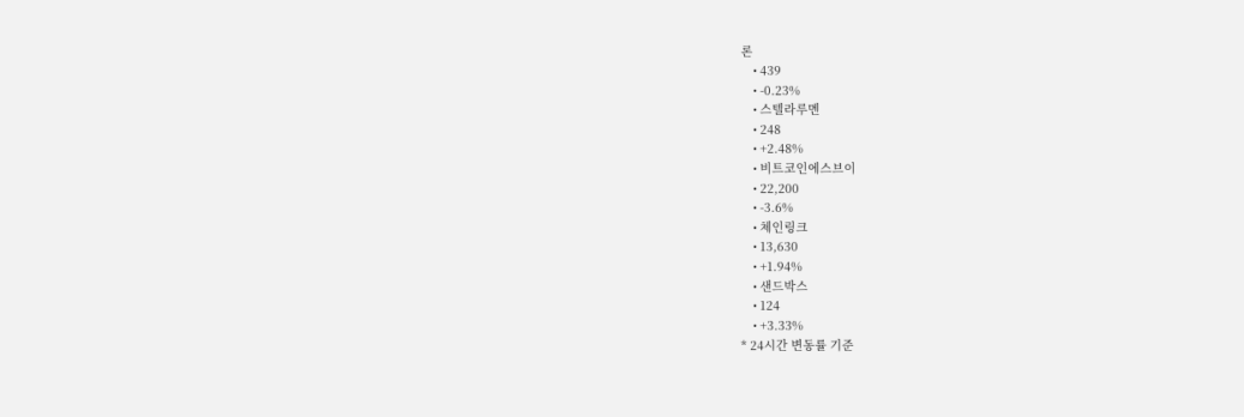론
    • 439
    • -0.23%
    • 스텔라루멘
    • 248
    • +2.48%
    • 비트코인에스브이
    • 22,200
    • -3.6%
    • 체인링크
    • 13,630
    • +1.94%
    • 샌드박스
    • 124
    • +3.33%
* 24시간 변동률 기준